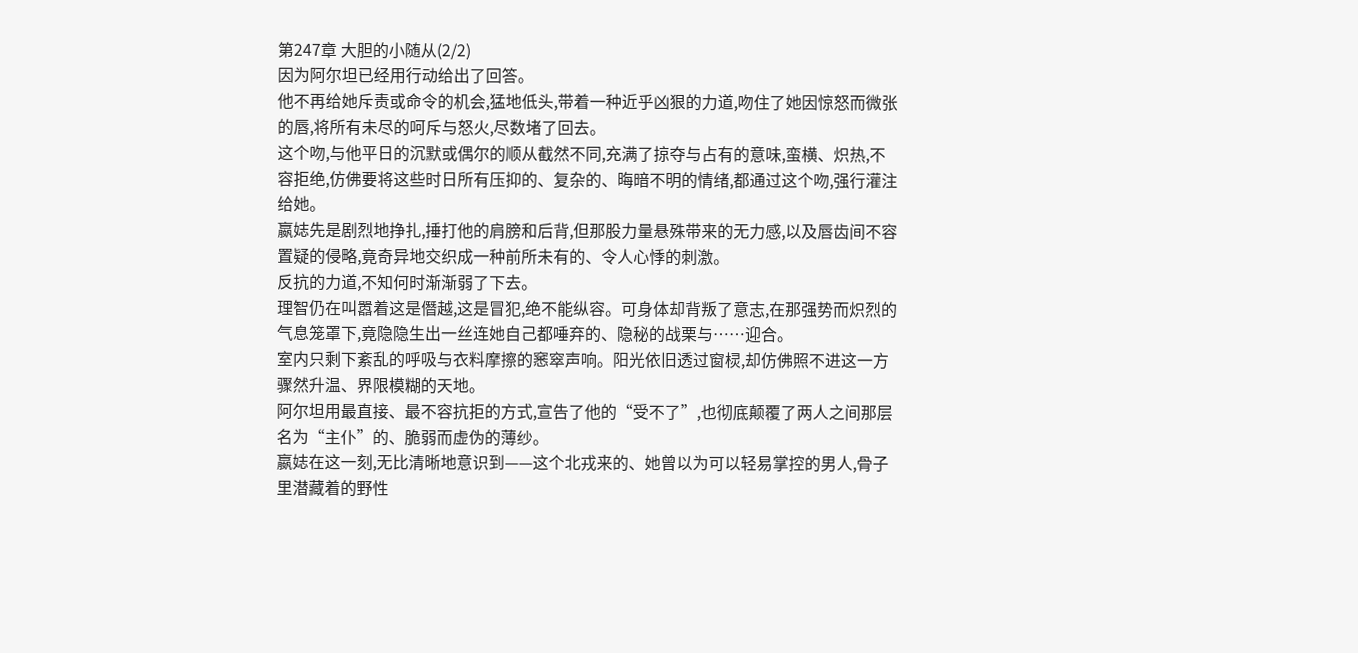第247章 大胆的小随从(2/2)
因为阿尔坦已经用行动给出了回答。
他不再给她斥责或命令的机会,猛地低头,带着一种近乎凶狠的力道,吻住了她因惊怒而微张的唇,将所有未尽的呵斥与怒火,尽数堵了回去。
这个吻,与他平日的沉默或偶尔的顺从截然不同,充满了掠夺与占有的意味,蛮横、炽热,不容拒绝,仿佛要将这些时日所有压抑的、复杂的、晦暗不明的情绪,都通过这个吻,强行灌注给她。
嬴娡先是剧烈地挣扎,捶打他的肩膀和后背,但那股力量悬殊带来的无力感,以及唇齿间不容置疑的侵略,竟奇异地交织成一种前所未有的、令人心悸的刺激。
反抗的力道,不知何时渐渐弱了下去。
理智仍在叫嚣着这是僭越,这是冒犯,绝不能纵容。可身体却背叛了意志,在那强势而炽烈的气息笼罩下,竟隐隐生出一丝连她自己都唾弃的、隐秘的战栗与……迎合。
室内只剩下紊乱的呼吸与衣料摩擦的窸窣声响。阳光依旧透过窗棂,却仿佛照不进这一方骤然升温、界限模糊的天地。
阿尔坦用最直接、最不容抗拒的方式,宣告了他的“受不了”,也彻底颠覆了两人之间那层名为“主仆”的、脆弱而虚伪的薄纱。
嬴娡在这一刻,无比清晰地意识到——这个北戎来的、她曾以为可以轻易掌控的男人,骨子里潜藏着的野性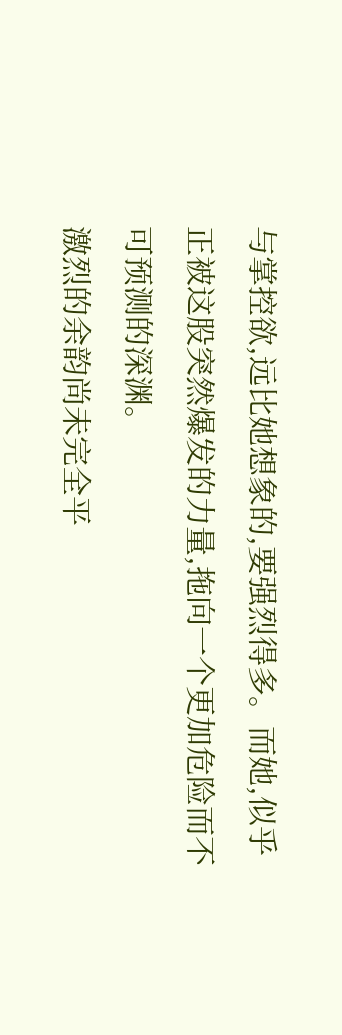与掌控欲,远比她想象的,要强烈得多。而她,似乎正被这股突然爆发的力量,拖向一个更加危险而不可预测的深渊。
激烈的余韵尚未完全平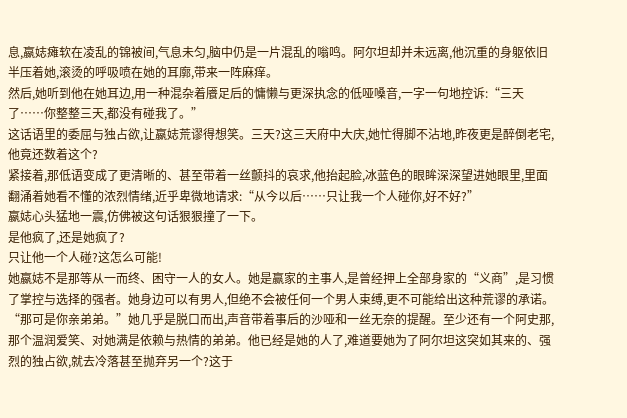息,嬴娡瘫软在凌乱的锦被间,气息未匀,脑中仍是一片混乱的嗡鸣。阿尔坦却并未远离,他沉重的身躯依旧半压着她,滚烫的呼吸喷在她的耳廓,带来一阵麻痒。
然后,她听到他在她耳边,用一种混杂着餍足后的慵懒与更深执念的低哑嗓音,一字一句地控诉:“三天了……你整整三天,都没有碰我了。”
这话语里的委屈与独占欲,让嬴娡荒谬得想笑。三天?这三天府中大庆,她忙得脚不沾地,昨夜更是醉倒老宅,他竟还数着这个?
紧接着,那低语变成了更清晰的、甚至带着一丝颤抖的哀求,他抬起脸,冰蓝色的眼眸深深望进她眼里,里面翻涌着她看不懂的浓烈情绪,近乎卑微地请求:“从今以后……只让我一个人碰你,好不好?”
嬴娡心头猛地一震,仿佛被这句话狠狠撞了一下。
是他疯了,还是她疯了?
只让他一个人碰?这怎么可能!
她嬴娡不是那等从一而终、困守一人的女人。她是赢家的主事人,是曾经押上全部身家的“义商”,是习惯了掌控与选择的强者。她身边可以有男人,但绝不会被任何一个男人束缚,更不可能给出这种荒谬的承诺。
“那可是你亲弟弟。”她几乎是脱口而出,声音带着事后的沙哑和一丝无奈的提醒。至少还有一个阿史那,那个温润爱笑、对她满是依赖与热情的弟弟。他已经是她的人了,难道要她为了阿尔坦这突如其来的、强烈的独占欲,就去冷落甚至抛弃另一个?这于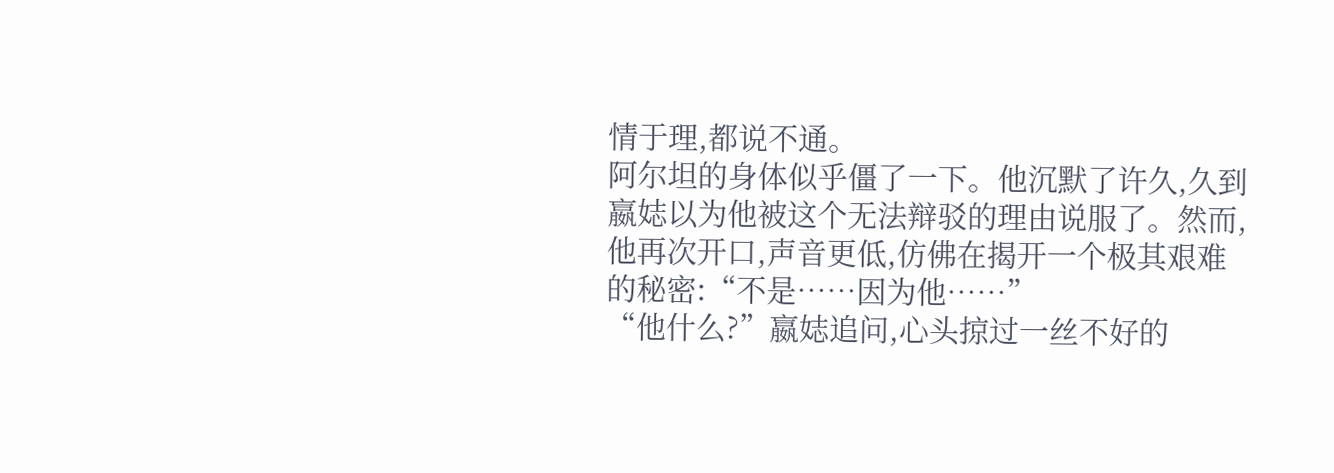情于理,都说不通。
阿尔坦的身体似乎僵了一下。他沉默了许久,久到嬴娡以为他被这个无法辩驳的理由说服了。然而,他再次开口,声音更低,仿佛在揭开一个极其艰难的秘密:“不是……因为他……”
“他什么?”嬴娡追问,心头掠过一丝不好的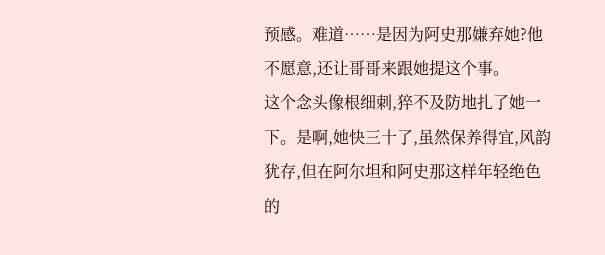预感。难道……是因为阿史那嫌弃她?他不愿意,还让哥哥来跟她提这个事。
这个念头像根细刺,猝不及防地扎了她一下。是啊,她快三十了,虽然保养得宜,风韵犹存,但在阿尔坦和阿史那这样年轻绝色的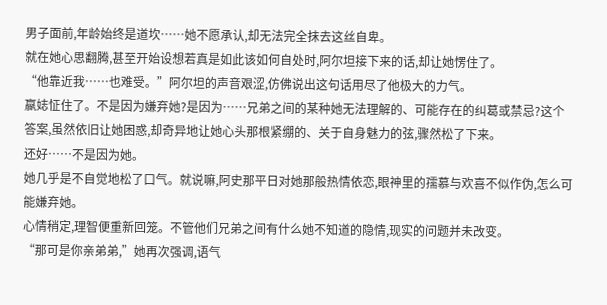男子面前,年龄始终是道坎……她不愿承认,却无法完全抹去这丝自卑。
就在她心思翻腾,甚至开始设想若真是如此该如何自处时,阿尔坦接下来的话,却让她愣住了。
“他靠近我……也难受。”阿尔坦的声音艰涩,仿佛说出这句话用尽了他极大的力气。
嬴娡怔住了。不是因为嫌弃她?是因为……兄弟之间的某种她无法理解的、可能存在的纠葛或禁忌?这个答案,虽然依旧让她困惑,却奇异地让她心头那根紧绷的、关于自身魅力的弦,骤然松了下来。
还好……不是因为她。
她几乎是不自觉地松了口气。就说嘛,阿史那平日对她那般热情依恋,眼神里的孺慕与欢喜不似作伪,怎么可能嫌弃她。
心情稍定,理智便重新回笼。不管他们兄弟之间有什么她不知道的隐情,现实的问题并未改变。
“那可是你亲弟弟,”她再次强调,语气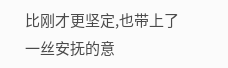比刚才更坚定,也带上了一丝安抚的意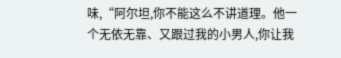味,“阿尔坦,你不能这么不讲道理。他一个无依无靠、又跟过我的小男人,你让我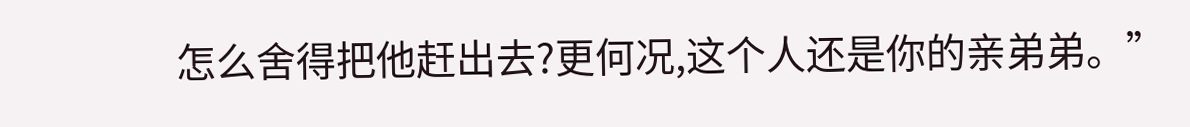怎么舍得把他赶出去?更何况,这个人还是你的亲弟弟。”